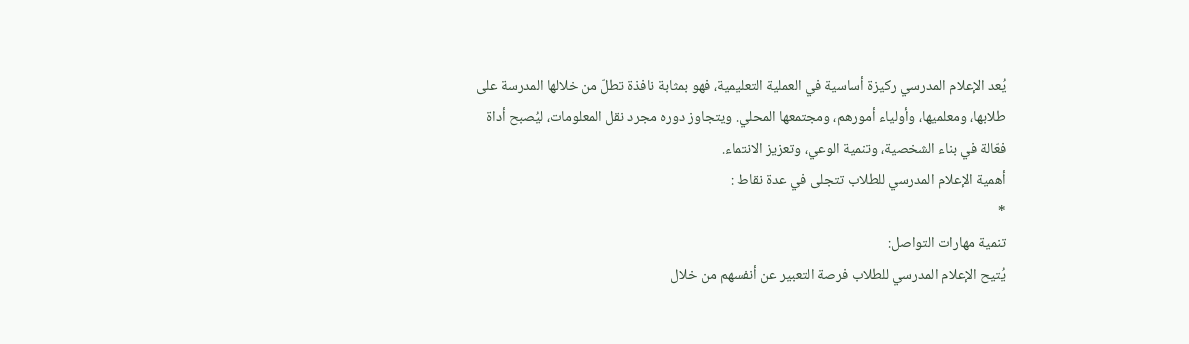يُعد الإعلام المدرسي ركيزة أساسية في العملية التعليمية، فهو بمثابة نافذة تطلّ من خلالها المدرسة على طلابها، ومعلميها، وأولياء أمورهم، ومجتمعها المحلي. ويتجاوز دوره مجرد نقل المعلومات، ليُصبح أداة فعّالة في بناء الشخصية، وتنمية الوعي، وتعزيز الانتماء.
أهمية الإعلام المدرسي للطلاب تتجلى في عدة نقاط :
*
تنمية مهارات التواصل:
يُتيح الإعلام المدرسي للطلاب فرصة التعبير عن أنفسهم من خلال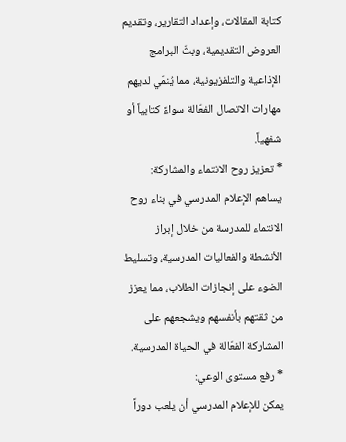كتابة المقالات، وإعداد التقارير، وتقديم العروض التقديمية، وبثّ البرامج الإذاعية والتلفزيونية، مما يُنمّي لديهم مهارات الاتصال الفعّالة سواءً كتابياً أو شفهياً.
* تعزيز روح الانتماء والمشاركة:
يساهم الإعلام المدرسي في بناء روح الانتماء للمدرسة من خلال إبراز الأنشطة والفعاليات المدرسية، وتسليط الضوء على إنجازات الطلاب، مما يعزز من ثقتهم بأنفسهم ويشجعهم على المشاركة الفعّالة في الحياة المدرسية.
* رفع مستوى الوعي:
يمكن للإعلام المدرسي أن يلعب دوراً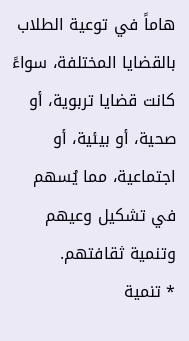هاماً في توعية الطلاب بالقضايا المختلفة، سواءً كانت قضايا تربوية، أو صحية، أو بيئية، أو اجتماعية، مما يُسهم في تشكيل وعيهم وتنمية ثقافتهم.
* تنمية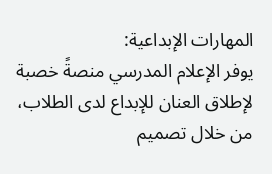المهارات الإبداعية:
يوفر الإعلام المدرسي منصةً خصبة لإطلاق العنان للإبداع لدى الطلاب، من خلال تصميم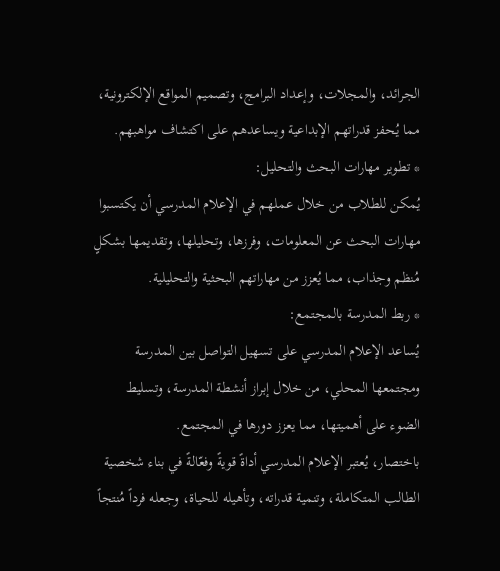الجرائد، والمجلات، وإعداد البرامج، وتصميم المواقع الإلكترونية، مما يُحفز قدراتهم الإبداعية ويساعدهم على اكتشاف مواهبهم.
* تطوير مهارات البحث والتحليل:
يُمكن للطلاب من خلال عملهم في الإعلام المدرسي أن يكتسبوا مهارات البحث عن المعلومات، وفرزها، وتحليلها، وتقديمها بشكلٍ مُنظم وجذاب، مما يُعزز من مهاراتهم البحثية والتحليلية.
* ربط المدرسة بالمجتمع:
يُساعد الإعلام المدرسي على تسهيل التواصل بين المدرسة ومجتمعها المحلي، من خلال إبراز أنشطة المدرسة، وتسليط الضوء على أهميتها، مما يعزز دورها في المجتمع.
باختصار، يُعتبر الإعلام المدرسي أداةً قويةً وفعّالةً في بناء شخصية الطالب المتكاملة، وتنمية قدراته، وتأهيله للحياة، وجعله فرداً مُنتجاً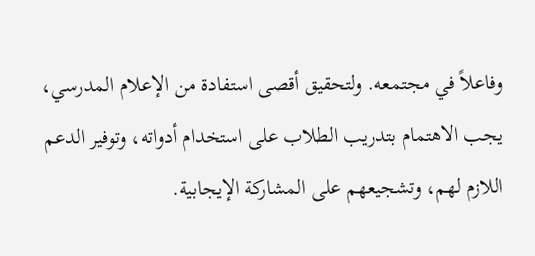وفاعلاً في مجتمعه. ولتحقيق أقصى استفادة من الإعلام المدرسي، يجب الاهتمام بتدريب الطلاب على استخدام أدواته، وتوفير الدعم اللازم لهم، وتشجيعهم على المشاركة الإيجابية.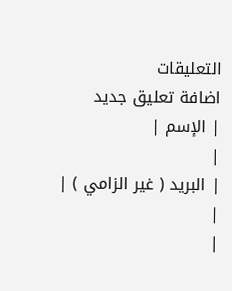التعليقات
اضافة تعليق جديد
| الإسم |
|
| البريد ( غير الزامي ) |
|
|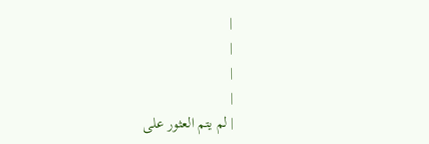|
|
|
|
| لم يتم العثور على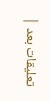تعليقات بعد |